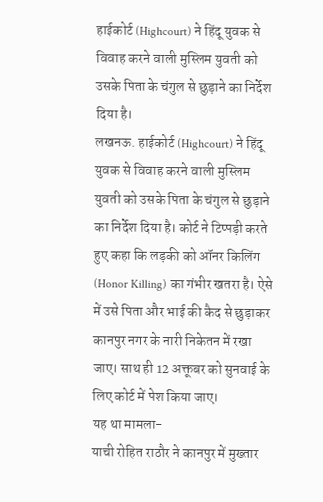हाईकोर्ट (Highcourt) ने हिंदू युवक से विवाह करने वाली मुस्लिम युवती को उसके पिता के चंगुल से छुड़ाने का निर्देश दिया है।
लखनऊ. हाईकोर्ट (Highcourt) ने हिंदू युवक से विवाह करने वाली मुस्लिम युवती को उसके पिता के चंगुल से छुड़ाने का निर्देश दिया है। कोर्ट ने टिप्पड़ी करते हुए कहा कि लड़की को ऑनर किलिंग (Honor Killing) का गंभीर खतरा है। ऐसे में उसे पिता और भाई की कैद से छुड़ाकर कानपुर नगर के नारी निकेतन में रखा जाए। साथ ही 12 अक्तूबर को सुनवाई के लिए कोर्ट में पेश किया जाए।
यह था मामला-
याची रोहित राठौर ने कानपुर में मुख्तार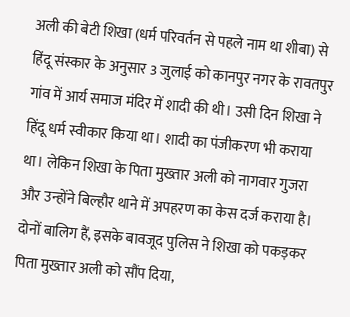अली की बेटी शिखा (धर्म परिवर्तन से पहले नाम था शीबा) से हिंदू संस्कार के अनुसार 3 जुलाई को कानपुर नगर के रावतपुर गांव में आर्य समाज मंदिर में शादी की थी। उसी दिन शिखा ने हिंदू धर्म स्वीकार किया था। शादी का पंजीकरण भी कराया था। लेकिन शिखा के पिता मुख्तार अली को नागवार गुजरा और उन्होंने बिल्हौर थाने में अपहरण का केस दर्ज कराया है। दोनों बालिग हैं, इसके बावजूद पुलिस ने शिखा को पकड़कर पिता मुख्तार अली को सौंप दिया,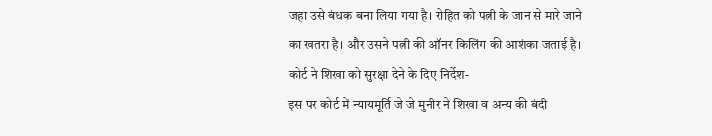जहा उसे बंधक बना लिया गया है। रोहित को पत्नी के जान से मारे जाने का खतरा है। और उसने पत्नी की ऑनर किलिंग की आशंका जताई है।
कोर्ट ने शिखा को सुरक्षा देने के दिए निर्देश-
इस पर कोर्ट में न्यायमूर्ति जे जे मुनीर ने शिखा व अन्य की बंदी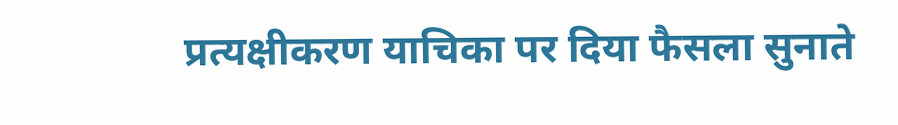प्रत्यक्षीकरण याचिका पर दिया फैसला सुनाते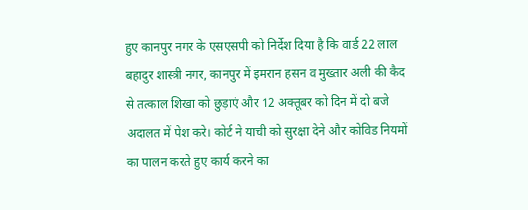हुए कानपुर नगर के एसएसपी को निर्देश दिया है कि वार्ड 22 लाल बहादुर शास्त्री नगर, कानपुर में इमरान हसन व मुख्तार अली की कैद से तत्काल शिखा को छुड़ाएं और 12 अक्तूबर को दिन में दो बजे अदालत में पेश करे। कोर्ट ने याची को सुरक्षा देने और कोविड नियमों का पालन करते हुए कार्य करने का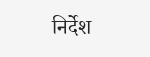निर्देश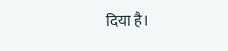दिया है।